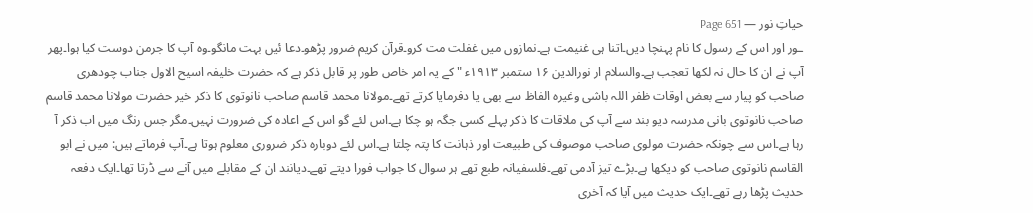حیاتِ نور — Page 651
ـور اور اس کے رسول کا نام پہنچا دیں۔اتنا ہی غنیمت ہے۔نمازوں میں غفلت مت کرو۔قرآن کریم ضرور پڑھو۔دعا ئیں بہت مانگو۔وہ آپ کا جرمن دوست کیا ہوا۔پھر آپ نے ان کا حال نہ لکھا تعجب ہے۔والسلام ار نورالدین ۱۶ ستمبر ۱۹۱۳ء " کے یہ امر خاص طور پر قابل ذکر ہے کہ حضرت خلیفہ اسیح الاول جناب چودھری صاحب کو پیار سے بعض اوقات ظفر اللہ باشی وغیرہ الفاظ سے بھی یا دفرمایا کرتے تھے۔مولانا محمد قاسم صاحب نانوتوی کا ذکر خیر حضرت مولانا محمد قاسم صاحب نانوتوی بانی مدرسہ دیو بند سے آپ کی ملاقات کا ذکر پہلے کسی جگہ ہو چکا ہے۔اس لئے گو اس کے اعادہ کی ضرورت نہیں۔مگر جس رنگ میں اب ذکر آ رہا ہے۔اس سے چونکہ حضرت مولوی صاحب موصوف کی طبیعت اور ذہانت کا پتہ چلتا ہے۔اس لئے دوبارہ ذکر ضروری معلوم ہوتا ہے۔آپ فرماتے ہیں: میں نے ابو القاسم نانوتوی صاحب کو دیکھا ہے۔بڑے تیز آدمی تھے۔فلسفیانہ طبع تھے ہر سوال کا جواب فورا دیتے تھے۔دیانند ان کے مقابلے میں آنے سے ڈرتا تھا۔ایک دفعہ حدیث پڑھا رہے تھے۔ایک حدیث میں آیا کہ آخری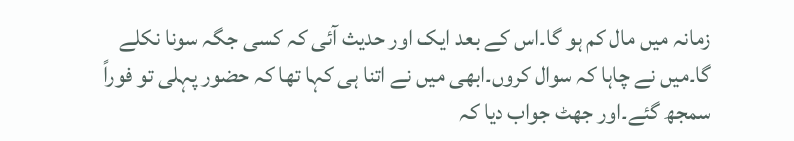زمانہ میں مال کم ہو گا۔اس کے بعد ایک اور حدیث آئی کہ کسی جگہ سونا نکلے گا۔میں نے چاہا کہ سوال کروں۔ابھی میں نے اتنا ہی کہا تھا کہ حضور پہلی تو فوراً سمجھ گئے۔اور جھٹ جواب دیا کہ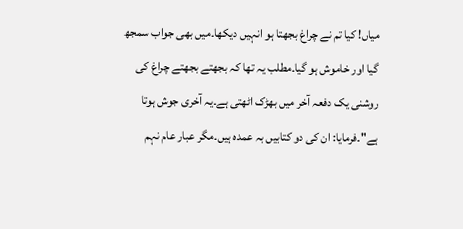میاں! کیا تم نے چراغ بجھتا ہو انہیں دیکھا۔میں بھی جواب سمجھ گیا اور خاموش ہو گیا۔مطلب یہ تھا کہ بجھتے بجھتے چراغ کی روشنی یک دفعہ آخر میں بھڑک اٹھتی ہے۔یہ آخری جوش ہوتا ہے"۔فرمایا: ان کی دو کتابیں بہ عمدہ ہیں۔مگر عبار عام نہم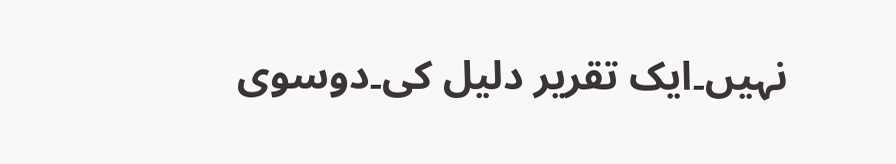نہیں۔ایک تقریر دلیل کی۔دوسوی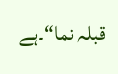قبلہ نما“۔ہے